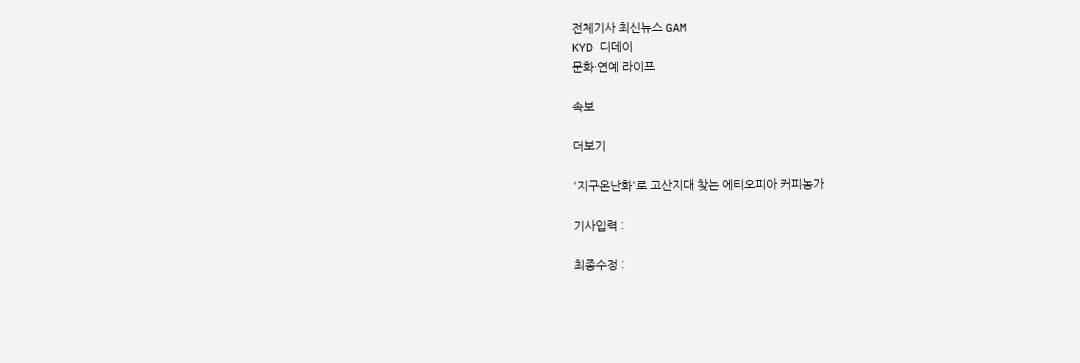전체기사 최신뉴스 GAM
KYD 디데이
문화·연예 라이프

속보

더보기

'지구온난화'로 고산지대 찾는 에티오피아 커피농가

기사입력 :

최종수정 :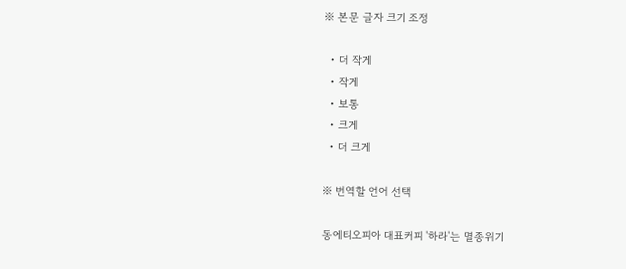※ 본문 글자 크기 조정

  • 더 작게
  • 작게
  • 보통
  • 크게
  • 더 크게

※ 번역할 언어 선택

동에티오피아 대표커피 '하라'는 멸종위기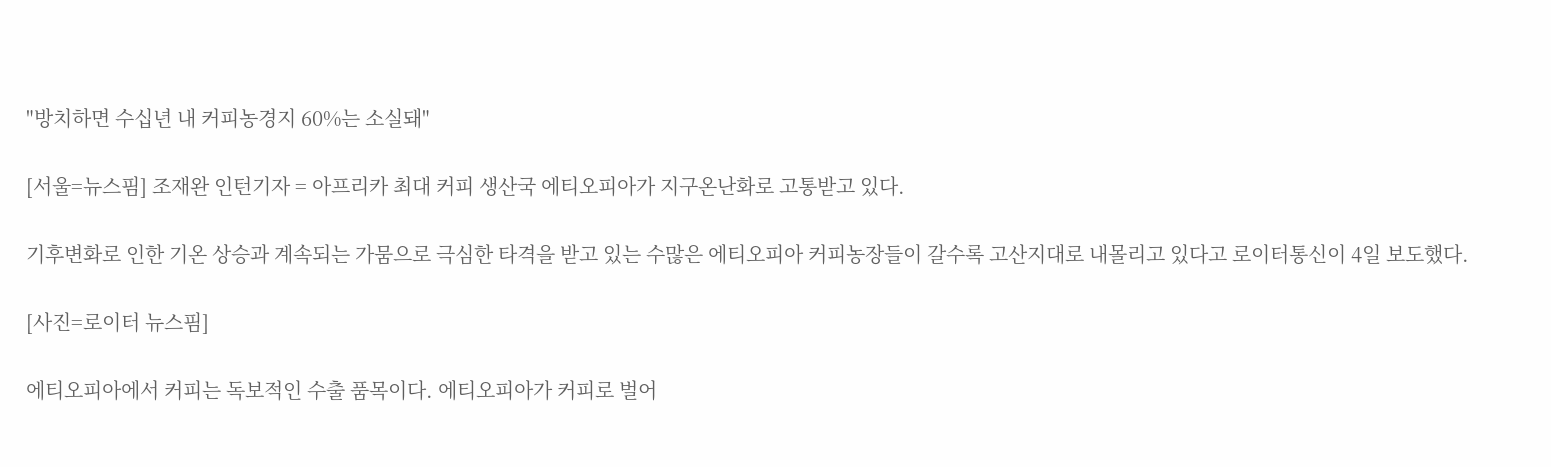"방치하면 수십년 내 커피농경지 60%는 소실돼"

[서울=뉴스핌] 조재완 인턴기자 = 아프리카 최대 커피 생산국 에티오피아가 지구온난화로 고통받고 있다.

기후변화로 인한 기온 상승과 계속되는 가뭄으로 극심한 타격을 받고 있는 수많은 에티오피아 커피농장들이 갈수록 고산지대로 내몰리고 있다고 로이터통신이 4일 보도했다.

[사진=로이터 뉴스핌]

에티오피아에서 커피는 독보적인 수출 품목이다. 에티오피아가 커피로 벌어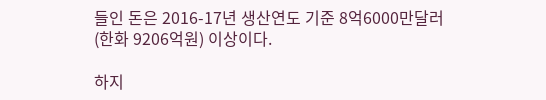들인 돈은 2016-17년 생산연도 기준 8억6000만달러(한화 9206억원) 이상이다.

하지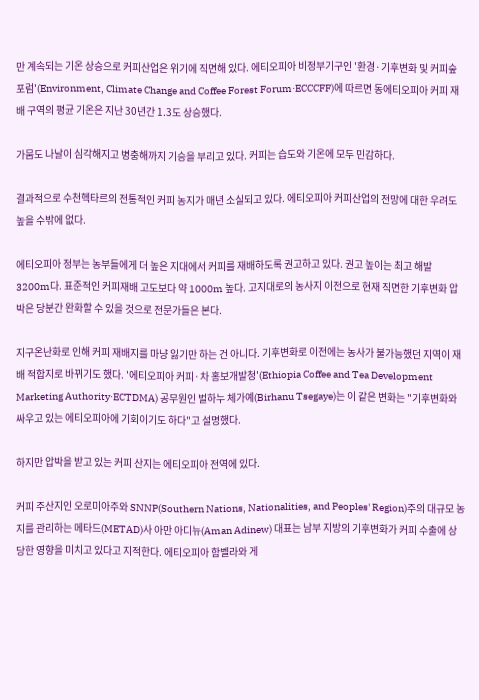만 계속되는 기온 상승으로 커피산업은 위기에 직면해 있다. 에티오피아 비정부기구인 '환경·기후변화 및 커피숲 포럼'(Environment, Climate Change and Coffee Forest Forum·ECCCFF)에 따르면 동에티오피아 커피 재배 구역의 평균 기온은 지난 30년간 1.3도 상승했다.

가뭄도 나날이 심각해지고 병충해까지 기승을 부리고 있다. 커피는 습도와 기온에 모두 민감하다.

결과적으로 수천헥타르의 전통적인 커피 농지가 매년 소실되고 있다. 에티오피아 커피산업의 전망에 대한 우려도 높을 수밖에 없다.

에티오피아 정부는 농부들에게 더 높은 지대에서 커피를 재배하도록 권고하고 있다. 권고 높이는 최고 해발 3200m다. 표준적인 커피재배 고도보다 약 1000m 높다. 고지대로의 농사지 이전으로 현재 직면한 기후변화 압박은 당분간 완화할 수 있을 것으로 전문가들은 본다.

지구온난화로 인해 커피 재배지를 마냥 잃기만 하는 건 아니다. 기후변화로 이전에는 농사가 불가능했던 지역이 재배 적합지로 바뀌기도 했다. '에티오피아 커피·차 홍보개발청'(Ethiopia Coffee and Tea Development Marketing Authority·ECTDMA) 공무원인 벌하누 체가예(Birhanu Tsegaye)는 이 같은 변화는 "기후변화와 싸우고 있는 에티오피아에 기회이기도 하다"고 설명했다.

하지만 압박을 받고 있는 커피 산지는 에티오피아 전역에 있다.

커피 주산지인 오로미아주와 SNNP(Southern Nations, Nationalities, and Peoples' Region)주의 대규모 농지를 관리하는 메타드(METAD)사 아만 아디뉴(Aman Adinew) 대표는 남부 지방의 기후변화가 커피 수출에 상당한 영향을 미치고 있다고 지적한다. 에티오피아 함벨라와 게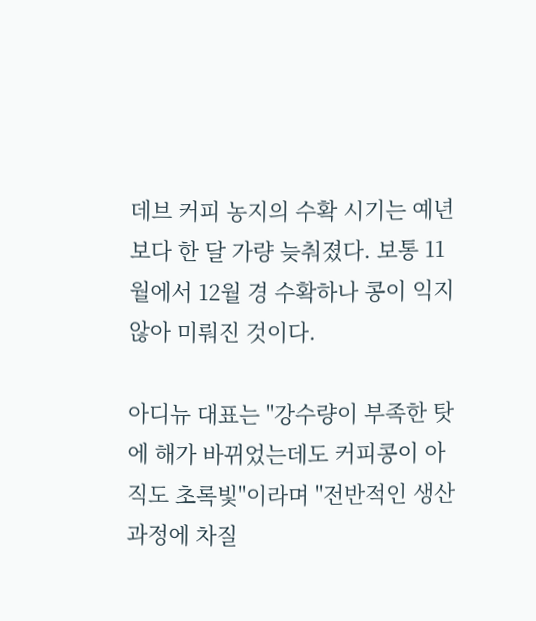데브 커피 농지의 수확 시기는 예년보다 한 달 가량 늦춰졌다. 보통 11월에서 12월 경 수확하나 콩이 익지 않아 미뤄진 것이다.

아디뉴 대표는 "강수량이 부족한 탓에 해가 바뀌었는데도 커피콩이 아직도 초록빛"이라며 "전반적인 생산 과정에 차질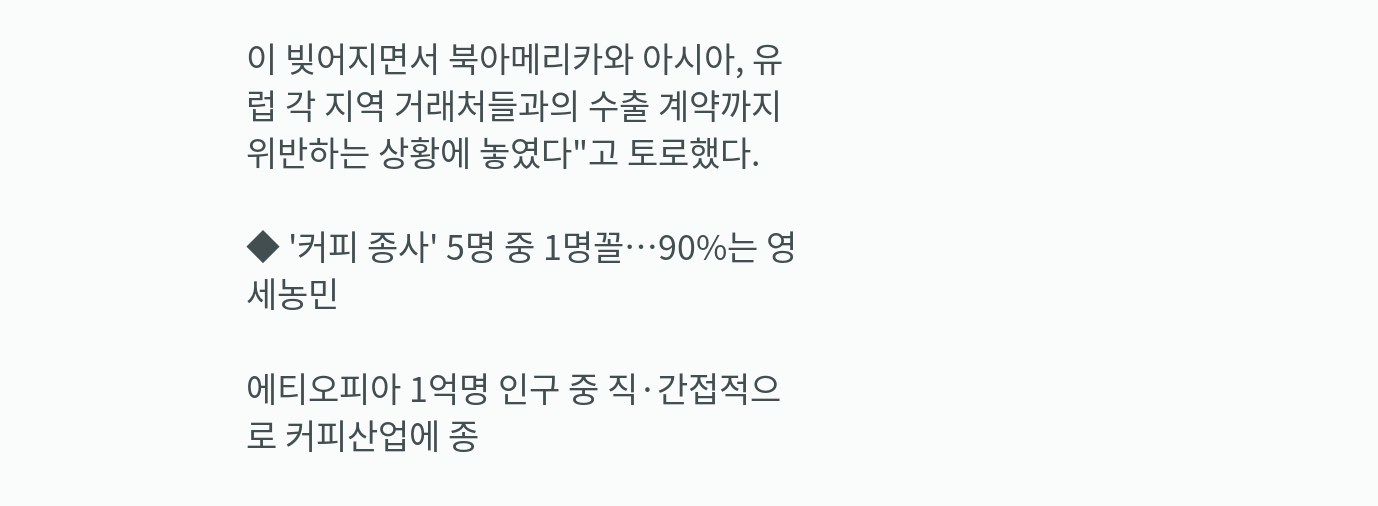이 빚어지면서 북아메리카와 아시아, 유럽 각 지역 거래처들과의 수출 계약까지 위반하는 상황에 놓였다"고 토로했다.

◆ '커피 종사' 5명 중 1명꼴…90%는 영세농민

에티오피아 1억명 인구 중 직·간접적으로 커피산업에 종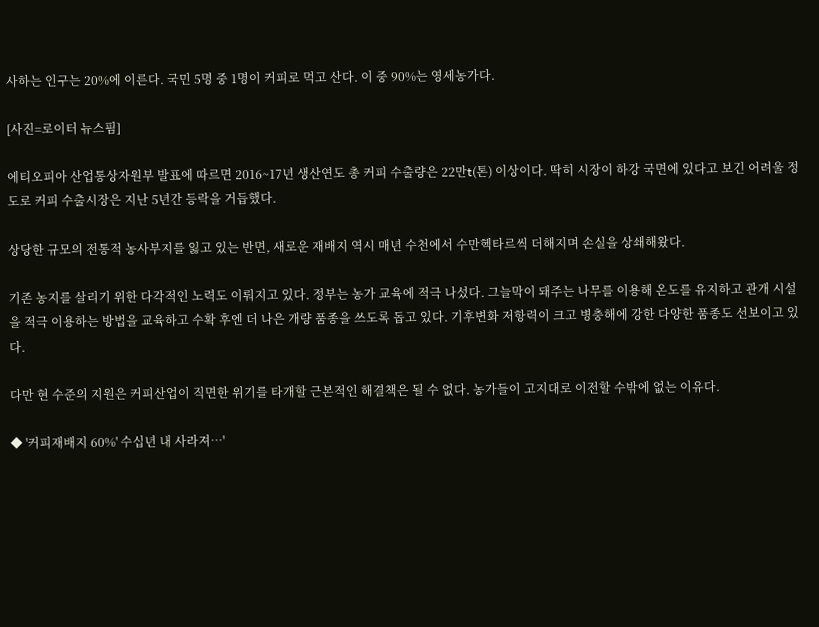사하는 인구는 20%에 이른다. 국민 5명 중 1명이 커피로 먹고 산다. 이 중 90%는 영세농가다.

[사진=로이터 뉴스핌]

에티오피아 산업통상자원부 발표에 따르면 2016~17년 생산연도 총 커피 수출량은 22만t(톤) 이상이다. 딱히 시장이 하강 국면에 있다고 보긴 어려울 정도로 커피 수출시장은 지난 5년간 등락을 거듭했다.

상당한 규모의 전통적 농사부지를 잃고 있는 반면, 새로운 재배지 역시 매년 수천에서 수만헥타르씩 더해지며 손실을 상쇄해왔다.

기존 농지를 살리기 위한 다각적인 노력도 이뤄지고 있다. 정부는 농가 교육에 적극 나섰다. 그늘막이 돼주는 나무를 이용해 온도를 유지하고 관개 시설을 적극 이용하는 방법을 교육하고 수확 후엔 더 나은 개량 품종을 쓰도록 돕고 있다. 기후변화 저항력이 크고 병충해에 강한 다양한 품종도 선보이고 있다.

다만 현 수준의 지원은 커피산업이 직면한 위기를 타개할 근본적인 해결책은 될 수 없다. 농가들이 고지대로 이전할 수밖에 없는 이유다.

◆ '커피재배지 60%' 수십년 내 사라져…'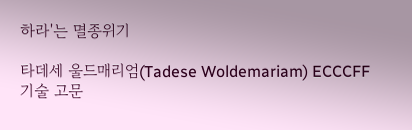하라'는 멸종위기

타데세 울드매리엄(Tadese Woldemariam) ECCCFF 기술 고문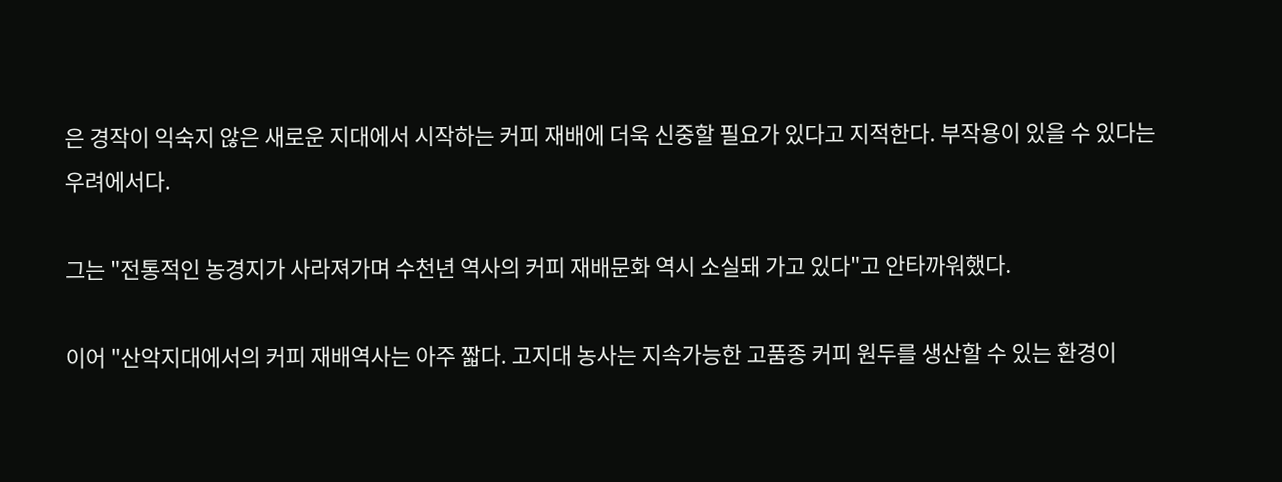은 경작이 익숙지 않은 새로운 지대에서 시작하는 커피 재배에 더욱 신중할 필요가 있다고 지적한다. 부작용이 있을 수 있다는 우려에서다.

그는 "전통적인 농경지가 사라져가며 수천년 역사의 커피 재배문화 역시 소실돼 가고 있다"고 안타까워했다.

이어 "산악지대에서의 커피 재배역사는 아주 짧다. 고지대 농사는 지속가능한 고품종 커피 원두를 생산할 수 있는 환경이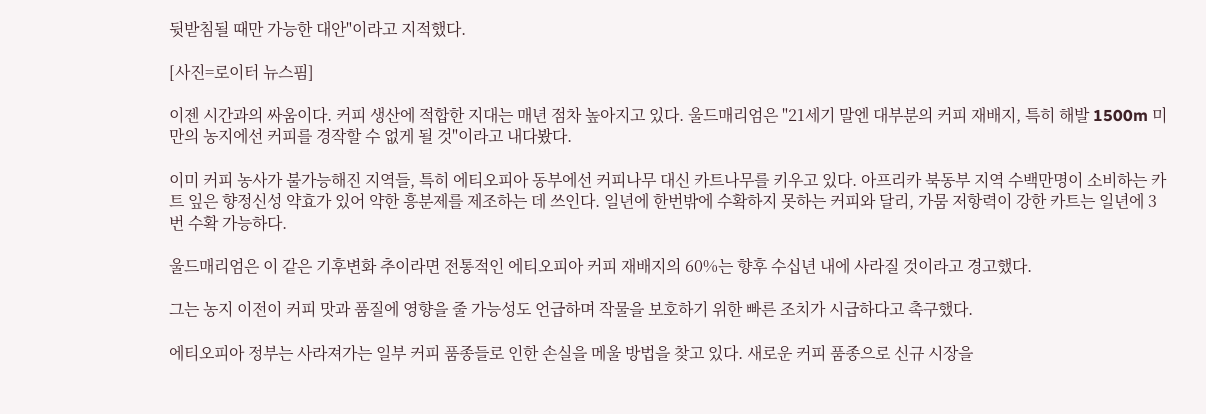뒷받침될 때만 가능한 대안"이라고 지적했다.

[사진=로이터 뉴스핌]

이젠 시간과의 싸움이다. 커피 생산에 적합한 지대는 매년 점차 높아지고 있다. 울드매리엄은 "21세기 말엔 대부분의 커피 재배지, 특히 해발 1500m 미만의 농지에선 커피를 경작할 수 없게 될 것"이라고 내다봤다.

이미 커피 농사가 불가능해진 지역들, 특히 에티오피아 동부에선 커피나무 대신 카트나무를 키우고 있다. 아프리카 북동부 지역 수백만명이 소비하는 카트 잎은 향정신성 약효가 있어 약한 흥분제를 제조하는 데 쓰인다. 일년에 한번밖에 수확하지 못하는 커피와 달리, 가뭄 저항력이 강한 카트는 일년에 3번 수확 가능하다.

울드매리엄은 이 같은 기후변화 추이라면 전통적인 에티오피아 커피 재배지의 60%는 향후 수십년 내에 사라질 것이라고 경고했다.

그는 농지 이전이 커피 맛과 품질에 영향을 줄 가능성도 언급하며 작물을 보호하기 위한 빠른 조치가 시급하다고 촉구했다.

에티오피아 정부는 사라져가는 일부 커피 품종들로 인한 손실을 메울 방법을 찾고 있다. 새로운 커피 품종으로 신규 시장을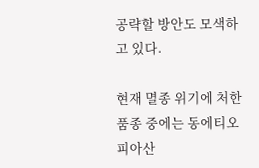공략할 방안도 모색하고 있다.

현재 멸종 위기에 처한 품종 중에는 동에티오피아산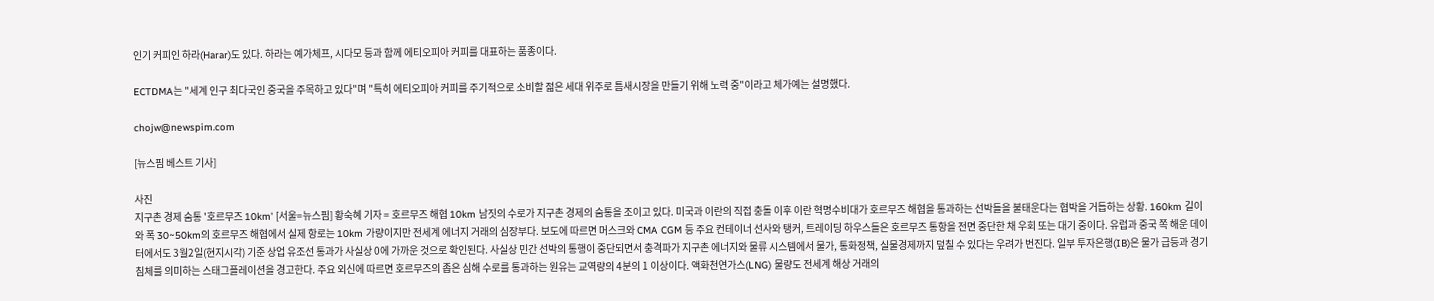인기 커피인 하라(Harar)도 있다. 하라는 예가체프, 시다모 등과 함께 에티오피아 커피를 대표하는 품종이다.

ECTDMA는 "세계 인구 최다국인 중국을 주목하고 있다"며 "특히 에티오피아 커피를 주기적으로 소비할 젊은 세대 위주로 틈새시장을 만들기 위해 노력 중"이라고 체가예는 설명했다.

chojw@newspim.com

[뉴스핌 베스트 기사]

사진
지구촌 경제 숨통 '호르무즈 10km' [서울=뉴스핌] 황숙혜 기자 = 호르무즈 해협 10km 남짓의 수로가 지구촌 경제의 숨통을 조이고 있다. 미국과 이란의 직접 충돌 이후 이란 혁명수비대가 호르무즈 해협을 통과하는 선박들을 불태운다는 협박을 거듭하는 상황. 160km 길이와 폭 30~50km의 호르무즈 해협에서 실제 항로는 10km 가량이지만 전세계 에너지 거래의 심장부다. 보도에 따르면 머스크와 CMA CGM 등 주요 컨테이너 선사와 탱커, 트레이딩 하우스들은 호르무즈 통항을 전면 중단한 채 우회 또는 대기 중이다. 유럽과 중국 쪽 해운 데이터에서도 3월2일(현지시각) 기준 상업 유조선 통과가 사실상 0에 가까운 것으로 확인된다. 사실상 민간 선박의 통행이 중단되면서 충격파가 지구촌 에너지와 물류 시스템에서 물가, 통화정책, 실물경제까지 덮칠 수 있다는 우려가 번진다. 일부 투자은행(IB)은 물가 급등과 경기 침체를 의미하는 스태그플레이션을 경고한다. 주요 외신에 따르면 호르무즈의 좁은 심해 수로를 통과하는 원유는 교역량의 4분의 1 이상이다. 액화천연가스(LNG) 물량도 전세계 해상 거래의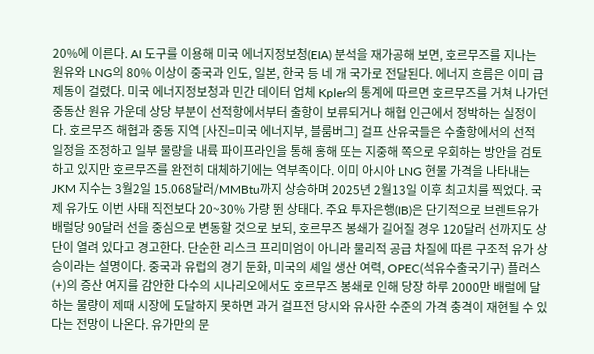20%에 이른다. AI 도구를 이용해 미국 에너지정보청(EIA) 분석을 재가공해 보면, 호르무즈를 지나는 원유와 LNG의 80% 이상이 중국과 인도, 일본, 한국 등 네 개 국가로 전달된다. 에너지 흐름은 이미 급제동이 걸렸다. 미국 에너지정보청과 민간 데이터 업체 Kpler의 통계에 따르면 호르무즈를 거쳐 나가던 중동산 원유 가운데 상당 부분이 선적항에서부터 출항이 보류되거나 해협 인근에서 정박하는 실정이다. 호르무즈 해협과 중동 지역 [사진=미국 에너지부, 블룸버그] 걸프 산유국들은 수출항에서의 선적 일정을 조정하고 일부 물량을 내륙 파이프라인을 통해 홍해 또는 지중해 쪽으로 우회하는 방안을 검토하고 있지만 호르무즈를 완전히 대체하기에는 역부족이다. 이미 아시아 LNG 현물 가격을 나타내는 JKM 지수는 3월2일 15.068달러/MMBtu까지 상승하며 2025년 2월13일 이후 최고치를 찍었다. 국제 유가도 이번 사태 직전보다 20~30% 가량 뛴 상태다. 주요 투자은행(IB)은 단기적으로 브렌트유가 배럴당 90달러 선을 중심으로 변동할 것으로 보되, 호르무즈 봉쇄가 길어질 경우 120달러 선까지도 상단이 열려 있다고 경고한다. 단순한 리스크 프리미엄이 아니라 물리적 공급 차질에 따른 구조적 유가 상승이라는 설명이다. 중국과 유럽의 경기 둔화, 미국의 셰일 생산 여력, OPEC(석유수출국기구) 플러스(+)의 증산 여지를 감안한 다수의 시나리오에서도 호르무즈 봉쇄로 인해 당장 하루 2000만 배럴에 달하는 물량이 제때 시장에 도달하지 못하면 과거 걸프전 당시와 유사한 수준의 가격 충격이 재현될 수 있다는 전망이 나온다. 유가만의 문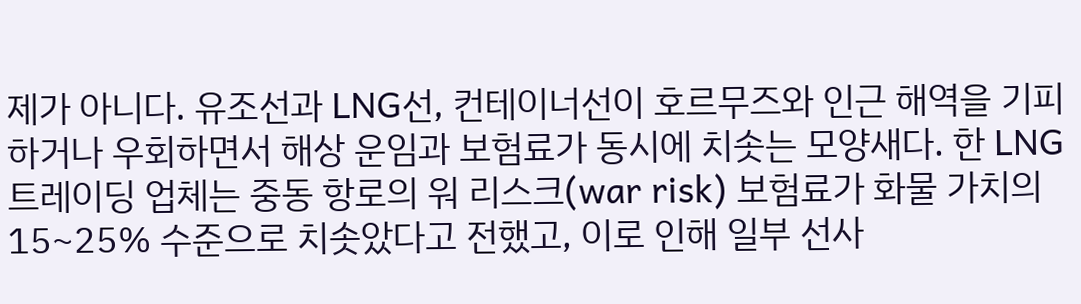제가 아니다. 유조선과 LNG선, 컨테이너선이 호르무즈와 인근 해역을 기피하거나 우회하면서 해상 운임과 보험료가 동시에 치솟는 모양새다. 한 LNG 트레이딩 업체는 중동 항로의 워 리스크(war risk) 보험료가 화물 가치의 15~25% 수준으로 치솟았다고 전했고, 이로 인해 일부 선사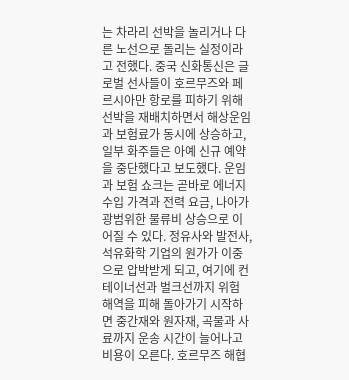는 차라리 선박을 놀리거나 다른 노선으로 돌리는 실정이라고 전했다. 중국 신화통신은 글로벌 선사들이 호르무즈와 페르시아만 항로를 피하기 위해 선박을 재배치하면서 해상운임과 보험료가 동시에 상승하고, 일부 화주들은 아예 신규 예약을 중단했다고 보도했다. 운임과 보험 쇼크는 곧바로 에너지 수입 가격과 전력 요금, 나아가 광범위한 물류비 상승으로 이어질 수 있다. 정유사와 발전사, 석유화학 기업의 원가가 이중으로 압박받게 되고, 여기에 컨테이너선과 벌크선까지 위험 해역을 피해 돌아가기 시작하면 중간재와 원자재, 곡물과 사료까지 운송 시간이 늘어나고 비용이 오른다. 호르무즈 해협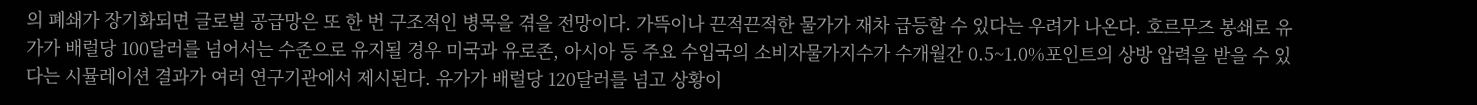의 폐쇄가 장기화되면 글로벌 공급망은 또 한 번 구조적인 병목을 겪을 전망이다. 가뜩이나 끈적끈적한 물가가 재차 급등할 수 있다는 우려가 나온다. 호르무즈 봉쇄로 유가가 배럴당 100달러를 넘어서는 수준으로 유지될 경우 미국과 유로존, 아시아 등 주요 수입국의 소비자물가지수가 수개월간 0.5~1.0%포인트의 상방 압력을 받을 수 있다는 시뮬레이션 결과가 여러 연구기관에서 제시된다. 유가가 배럴당 120달러를 넘고 상황이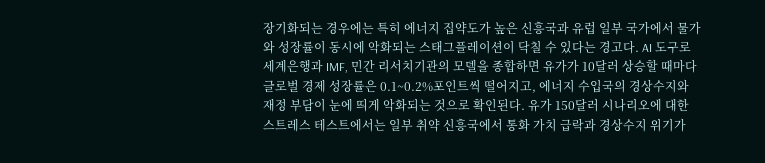장기화되는 경우에는 특히 에너지 집약도가 높은 신흥국과 유럽 일부 국가에서 물가와 성장률이 동시에 악화되는 스태그플레이션이 닥칠 수 있다는 경고다. AI 도구로 세계은행과 IMF, 민간 리서치기관의 모델을 종합하면 유가가 10달러 상승할 때마다 글로벌 경제 성장률은 0.1~0.2%포인트씩 떨어지고, 에너지 수입국의 경상수지와 재정 부담이 눈에 띄게 악화되는 것으로 확인된다. 유가 150달러 시나리오에 대한 스트레스 테스트에서는 일부 취약 신흥국에서 통화 가치 급락과 경상수지 위기가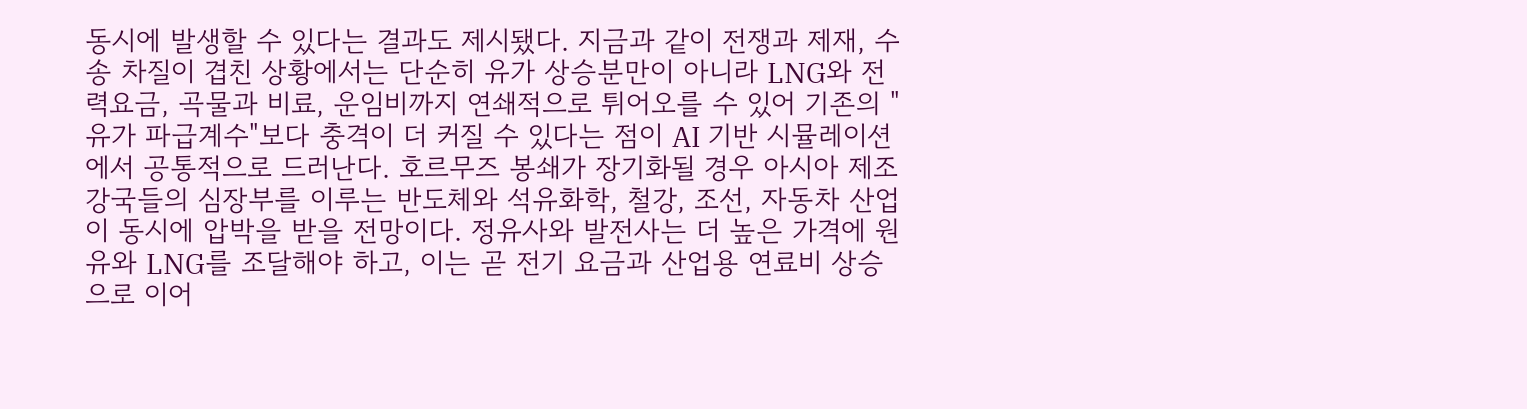동시에 발생할 수 있다는 결과도 제시됐다. 지금과 같이 전쟁과 제재, 수송 차질이 겹친 상황에서는 단순히 유가 상승분만이 아니라 LNG와 전력요금, 곡물과 비료, 운임비까지 연쇄적으로 튀어오를 수 있어 기존의 "유가 파급계수"보다 충격이 더 커질 수 있다는 점이 AI 기반 시뮬레이션에서 공통적으로 드러난다. 호르무즈 봉쇄가 장기화될 경우 아시아 제조 강국들의 심장부를 이루는 반도체와 석유화학, 철강, 조선, 자동차 산업이 동시에 압박을 받을 전망이다. 정유사와 발전사는 더 높은 가격에 원유와 LNG를 조달해야 하고, 이는 곧 전기 요금과 산업용 연료비 상승으로 이어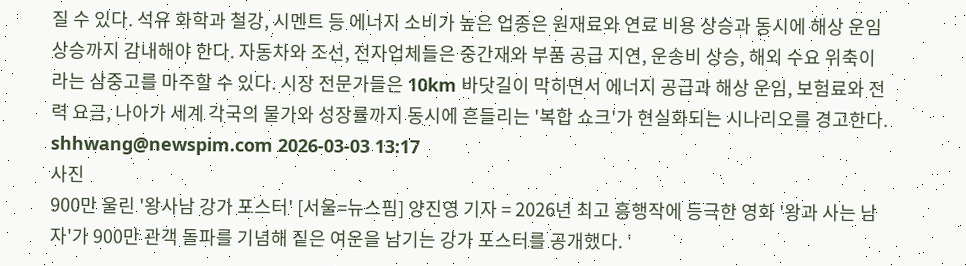질 수 있다. 석유 화학과 철강, 시멘트 등 에너지 소비가 높은 업종은 원재료와 연료 비용 상승과 동시에 해상 운임 상승까지 감내해야 한다. 자동차와 조선, 전자업체들은 중간재와 부품 공급 지연, 운송비 상승, 해외 수요 위축이라는 삼중고를 마주할 수 있다. 시장 전문가들은 10km 바닷길이 막히면서 에너지 공급과 해상 운임, 보험료와 전력 요금, 나아가 세계 각국의 물가와 성장률까지 동시에 흔들리는 '복합 쇼크'가 현실화되는 시나리오를 경고한다. shhwang@newspim.com 2026-03-03 13:17
사진
900만 울린 '왕사남 강가 포스터' [서울=뉴스핌] 양진영 기자 = 2026년 최고 흥행작에 등극한 영화 '왕과 사는 남자'가 900만 관객 돌파를 기념해 짙은 여운을 남기는 강가 포스터를 공개했다. '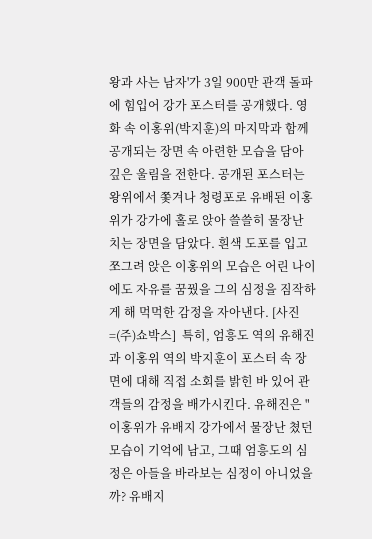왕과 사는 남자'가 3일 900만 관객 돌파에 힘입어 강가 포스터를 공개했다. 영화 속 이홍위(박지훈)의 마지막과 함께 공개되는 장면 속 아련한 모습을 담아 깊은 울림을 전한다. 공개된 포스터는 왕위에서 쫓겨나 청령포로 유배된 이홍위가 강가에 홀로 앉아 쓸쓸히 물장난 치는 장면을 담았다. 흰색 도포를 입고 쪼그려 앉은 이홍위의 모습은 어린 나이에도 자유를 꿈꿨을 그의 심정을 짐작하게 해 먹먹한 감정을 자아낸다. [사진=(주)쇼박스]  특히, 엄흥도 역의 유해진과 이홍위 역의 박지훈이 포스터 속 장면에 대해 직접 소회를 밝힌 바 있어 관객들의 감정을 배가시킨다. 유해진은 "이홍위가 유배지 강가에서 물장난 쳤던 모습이 기억에 남고, 그때 엄흥도의 심정은 아들을 바라보는 심정이 아니었을까? 유배지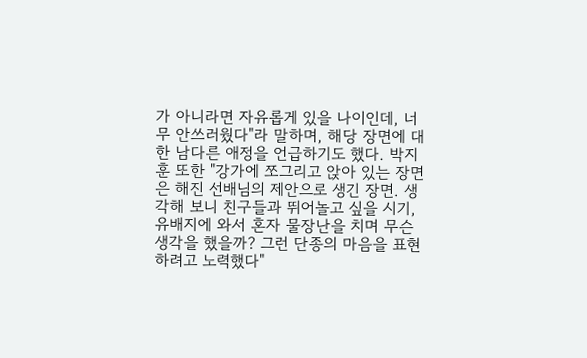가 아니라면 자유롭게 있을 나이인데, 너무 안쓰러웠다"라 말하며, 해당 장면에 대한 남다른 애정을 언급하기도 했다. 박지훈 또한 "강가에 쪼그리고 앉아 있는 장면은 해진 선배님의 제안으로 생긴 장면. 생각해 보니 친구들과 뛰어놀고 싶을 시기, 유배지에 와서 혼자 물장난을 치며 무슨 생각을 했을까? 그런 단종의 마음을 표현하려고 노력했다"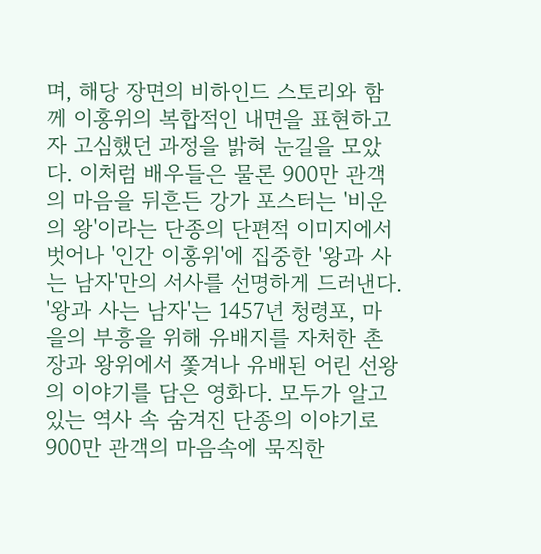며, 해당 장면의 비하인드 스토리와 함께 이홍위의 복합적인 내면을 표현하고자 고심했던 과정을 밝혀 눈길을 모았다. 이처럼 배우들은 물론 900만 관객의 마음을 뒤흔든 강가 포스터는 '비운의 왕'이라는 단종의 단편적 이미지에서 벗어나 '인간 이홍위'에 집중한 '왕과 사는 남자'만의 서사를 선명하게 드러낸다. '왕과 사는 남자'는 1457년 청령포, 마을의 부흥을 위해 유배지를 자처한 촌장과 왕위에서 쫓겨나 유배된 어린 선왕의 이야기를 담은 영화다. 모두가 알고 있는 역사 속 숨겨진 단종의 이야기로 900만 관객의 마음속에 묵직한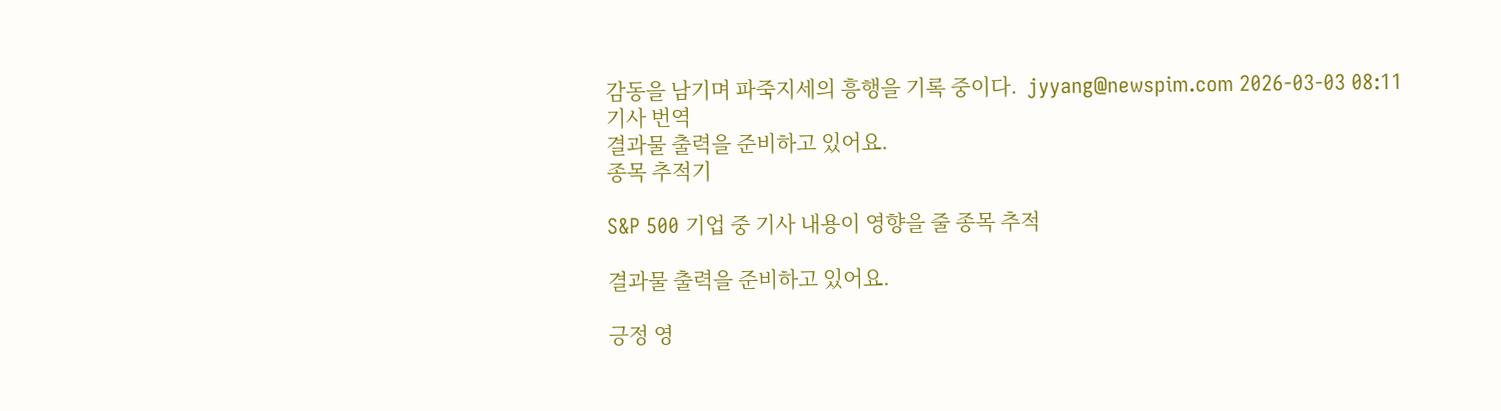감동을 남기며 파죽지세의 흥행을 기록 중이다.  jyyang@newspim.com 2026-03-03 08:11
기사 번역
결과물 출력을 준비하고 있어요.
종목 추적기

S&P 500 기업 중 기사 내용이 영향을 줄 종목 추적

결과물 출력을 준비하고 있어요.

긍정 영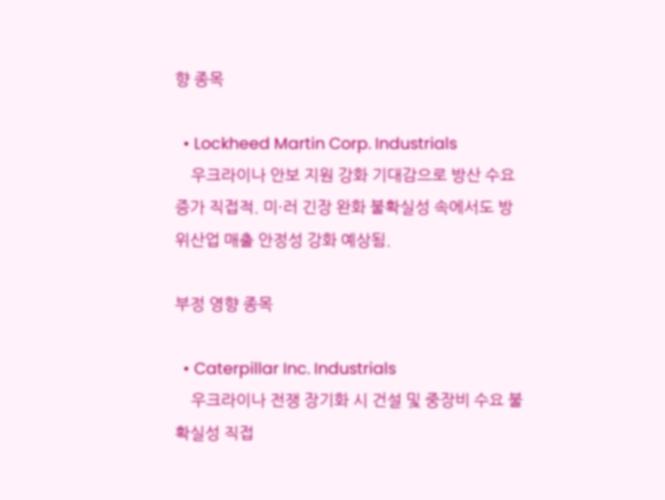향 종목

  • Lockheed Martin Corp. Industrials
    우크라이나 안보 지원 강화 기대감으로 방산 수요 증가 직접적. 미·러 긴장 완화 불확실성 속에서도 방위산업 매출 안정성 강화 예상됨.

부정 영향 종목

  • Caterpillar Inc. Industrials
    우크라이나 전쟁 장기화 시 건설 및 중장비 수요 불확실성 직접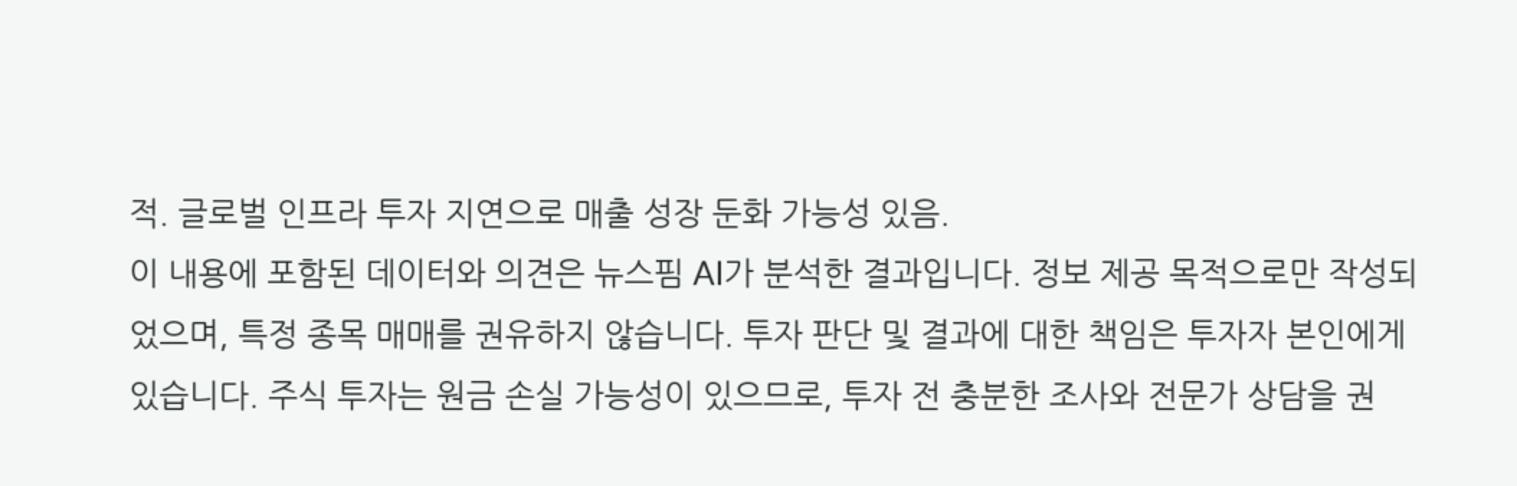적. 글로벌 인프라 투자 지연으로 매출 성장 둔화 가능성 있음.
이 내용에 포함된 데이터와 의견은 뉴스핌 AI가 분석한 결과입니다. 정보 제공 목적으로만 작성되었으며, 특정 종목 매매를 권유하지 않습니다. 투자 판단 및 결과에 대한 책임은 투자자 본인에게 있습니다. 주식 투자는 원금 손실 가능성이 있으므로, 투자 전 충분한 조사와 전문가 상담을 권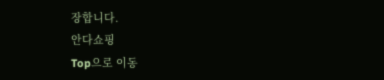장합니다.
안다쇼핑
Top으로 이동